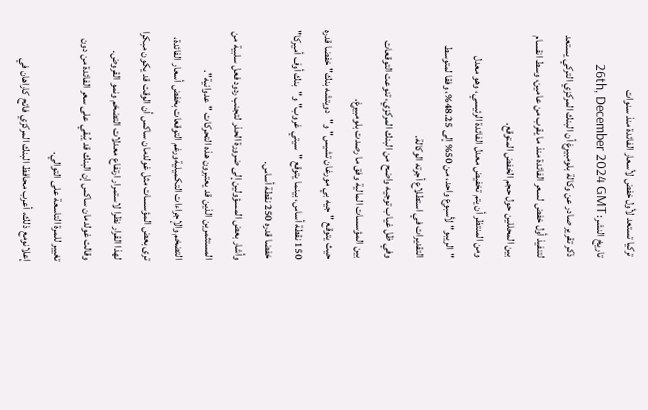تركيا تستعد لأول خفض لأسعار الفائدة منذ سنوات
تاريخ النشر: 26th, December 2024 GMT
ذكر تقرير صادر عن وكالة بلومبيرغ أن البنك المركزي التركي يستعد لتنفيذ أول خفض لسعر الفائدة منذ ما يقرب من عامين، وسط انقسام بين المحللين حول حجم الخفض المتوقع.
ومن المنتظر أن يتم تخفيض معدل الفائدة الرئيسي، وهو معدل "الريبو" لأسبوع واحد، من 50% إلى 48.25%، وفقا لمتوسط التقديرات في استطلاع أجرته الوكالة.
وفي ظل غياب توجيه واضح من البنك المركزي، تنوعت التوقعات بين المؤسسات المالية وفق ما رصدت بلومبيرغ.
حيث يتوقع "جيه بي مورغان تشيس" و"دويتشه بنك" خفضا قدره 150 نقطة أساس، بينما يتوقع "سيتي غروب" و"بنك أوف أميركا" خفضا قدره 250 نقطة أساس.
وأشار بعض المسؤولين إلى ضرورة الحذر لتجنب ردود فعل سلبية من المستثمرين الذين قد يعتبرون هذه التحركات "عدوانية".
التضخم والإجراءات التكميليةورغم التوقعات بخفض أسعار الفائدة، ترى بعض المؤسسات مثل غولدمان ساكس أن الوقت قد يكون مبكرا لهذا القرار نظرا لاستمرار ارتفاع معدلات التضخم ونمو القروض. وقالت غولدمان ساكس إن البنك قد يُبقي على سعر الفائدة من دون تغيير للمرة التاسعة على التوالي.
إعلانومع ذلك، أعرب محافظ البنك المركزي فاتح كاراهان في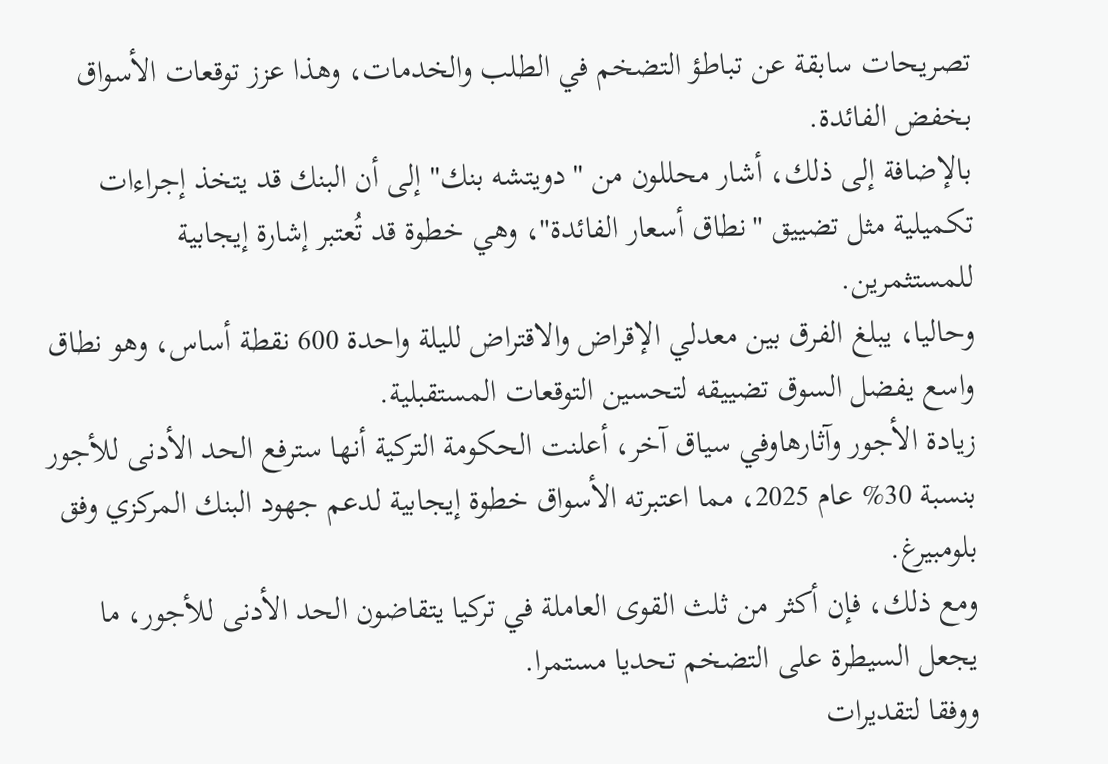تصريحات سابقة عن تباطؤ التضخم في الطلب والخدمات، وهذا عزز توقعات الأسواق بخفض الفائدة.
بالإضافة إلى ذلك، أشار محللون من "دويتشه بنك" إلى أن البنك قد يتخذ إجراءات تكميلية مثل تضييق "نطاق أسعار الفائدة"، وهي خطوة قد تُعتبر إشارة إيجابية للمستثمرين.
وحاليا، يبلغ الفرق بين معدلي الإقراض والاقتراض لليلة واحدة 600 نقطة أساس، وهو نطاق واسع يفضل السوق تضييقه لتحسين التوقعات المستقبلية.
زيادة الأجور وآثارهاوفي سياق آخر، أعلنت الحكومة التركية أنها سترفع الحد الأدنى للأجور بنسبة 30% عام 2025، مما اعتبرته الأسواق خطوة إيجابية لدعم جهود البنك المركزي وفق بلومبيرغ.
ومع ذلك، فإن أكثر من ثلث القوى العاملة في تركيا يتقاضون الحد الأدنى للأجور، ما يجعل السيطرة على التضخم تحديا مستمرا.
ووفقا لتقديرات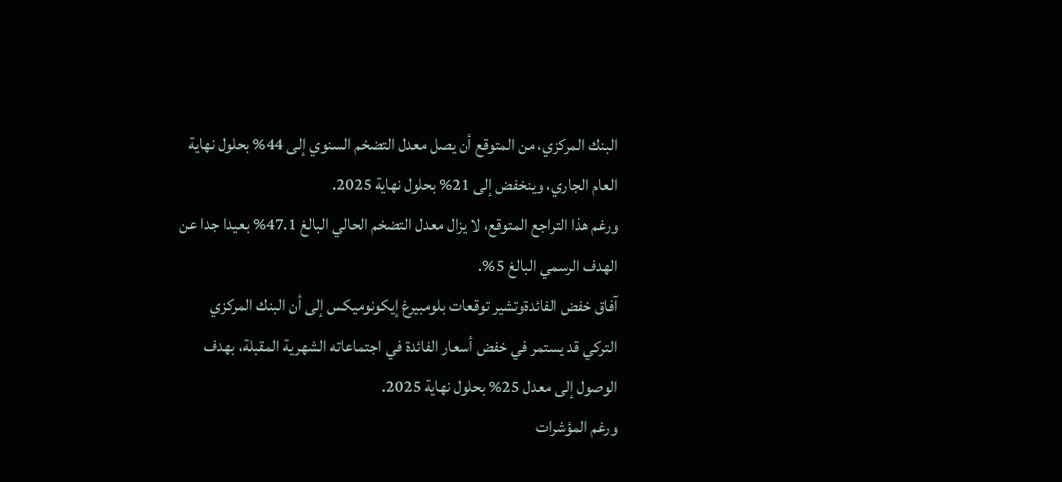البنك المركزي، من المتوقع أن يصل معدل التضخم السنوي إلى 44% بحلول نهاية العام الجاري، وينخفض إلى 21% بحلول نهاية 2025.
ورغم هذا التراجع المتوقع، لا يزال معدل التضخم الحالي البالغ 47.1% بعيدا جدا عن الهدف الرسمي البالغ 5%.
آفاق خفض الفائدةوتشير توقعات بلومبيرغ إيكونوميكس إلى أن البنك المركزي التركي قد يستمر في خفض أسعار الفائدة في اجتماعاته الشهرية المقبلة، بهدف الوصول إلى معدل 25% بحلول نهاية 2025.
ورغم المؤشرات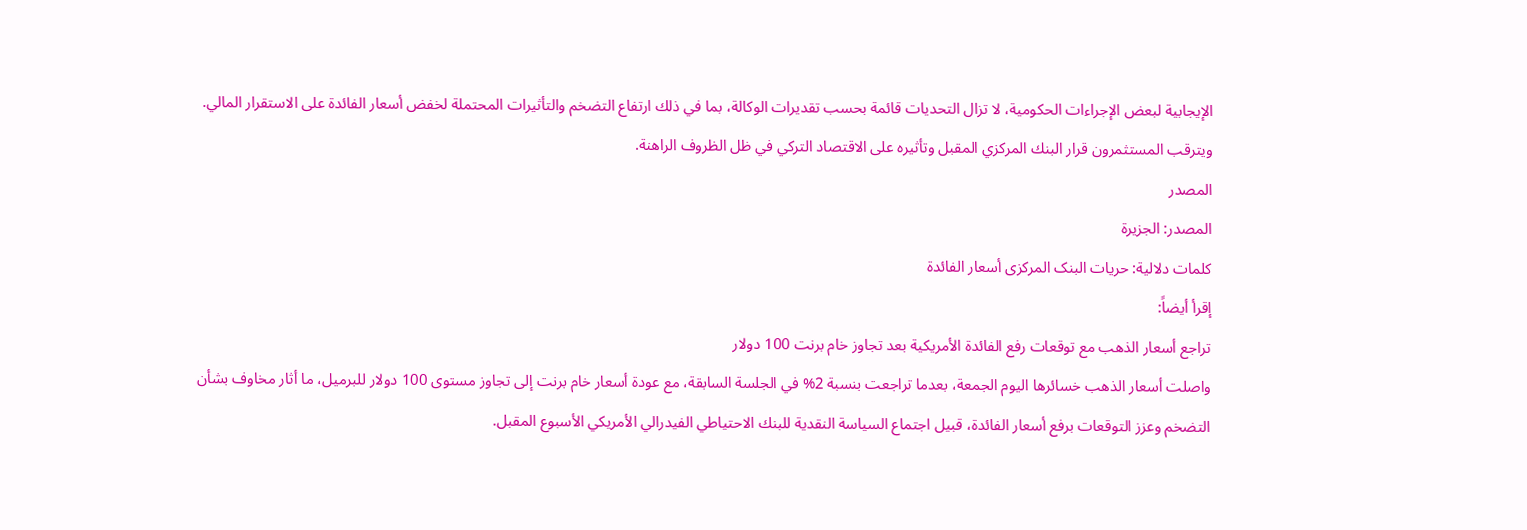الإيجابية لبعض الإجراءات الحكومية، لا تزال التحديات قائمة بحسب تقديرات الوكالة، بما في ذلك ارتفاع التضخم والتأثيرات المحتملة لخفض أسعار الفائدة على الاستقرار المالي.
ويترقب المستثمرون قرار البنك المركزي المقبل وتأثيره على الاقتصاد التركي في ظل الظروف الراهنة.
المصدر
المصدر: الجزيرة
كلمات دلالية: حريات البنک المرکزی أسعار الفائدة
إقرأ أيضاً:
تراجع أسعار الذهب مع توقعات رفع الفائدة الأمريكية بعد تجاوز خام برنت 100 دولار
واصلت أسعار الذهب خسائرها اليوم الجمعة، بعدما تراجعت بنسبة 2% في الجلسة السابقة، مع عودة أسعار خام برنت إلى تجاوز مستوى 100 دولار للبرميل، ما أثار مخاوف بشأن التضخم وعزز التوقعات برفع أسعار الفائدة، قبيل اجتماع السياسة النقدية للبنك الاحتياطي الفيدرالي الأمريكي الأسبوع المقبل.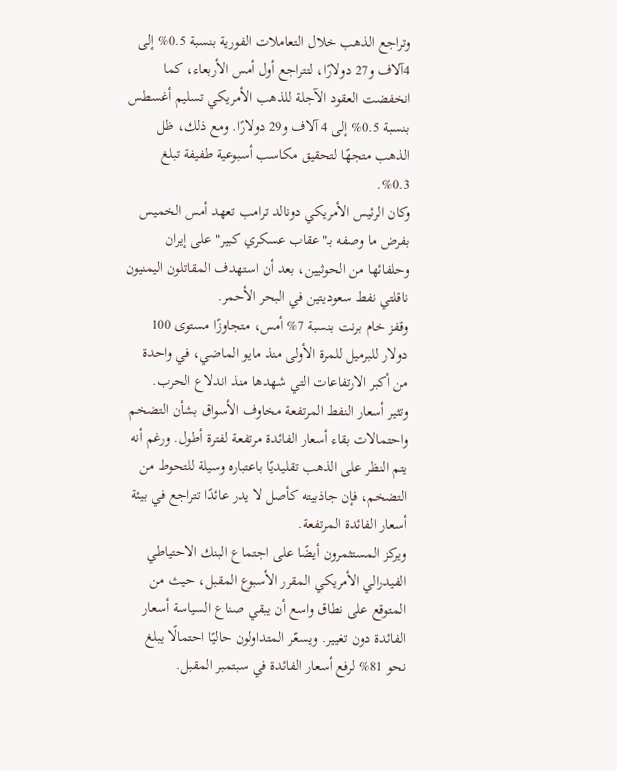وتراجع الذهب خلال التعاملات الفورية بنسبة 0.5% إلى 4آلاف و27 دولارًا، لتتراجع أول أمس الأربعاء، كما انخفضت العقود الآجلة للذهب الأمريكي تسليم أغسطس بنسبة 0.5% إلى 4 آلاف و29 دولارًا. ومع ذلك، ظل الذهب متجهًا لتحقيق مكاسب أسبوعية طفيفة تبلغ 0.3%.
وكان الرئيس الأمريكي دونالد ترامب تعهد أمس الخميس بفرض ما وصفه بـ"عقاب عسكري كبير" على إيران وحلفائها من الحوثيين، بعد أن استهدف المقاتلون اليمنيون ناقلتي نفط سعوديتين في البحر الأحمر.
وقفز خام برنت بنسبة 7% أمس، متجاوزًا مستوى 100 دولار للبرميل للمرة الأولى منذ مايو الماضي، في واحدة من أكبر الارتفاعات التي شهدها منذ اندلاع الحرب.
وتثير أسعار النفط المرتفعة مخاوف الأسواق بشأن التضخم واحتمالات بقاء أسعار الفائدة مرتفعة لفترة أطول. ورغم أنه يتم النظر على الذهب تقليديًا باعتباره وسيلة للتحوط من التضخم، فإن جاذبيته كأصل لا يدر عائدًا تتراجع في بيئة أسعار الفائدة المرتفعة.
ويركز المستثمرون أيضًا على اجتماع البنك الاحتياطي الفيدرالي الأمريكي المقرر الأسبوع المقبل، حيث من المتوقع على نطاق واسع أن يبقي صناع السياسة أسعار الفائدة دون تغيير. ويسعّر المتداولون حاليًا احتمالًا يبلغ نحو 81% لرفع أسعار الفائدة في سبتمبر المقبل.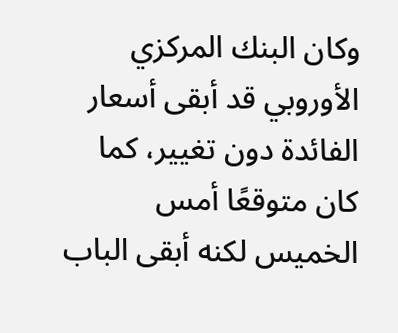وكان البنك المركزي الأوروبي قد أبقى أسعار الفائدة دون تغيير، كما كان متوقعًا أمس الخميس لكنه أبقى الباب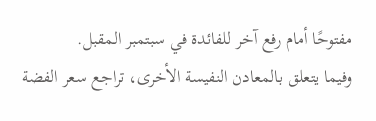مفتوحًا أمام رفع آخر للفائدة في سبتمبر المقبل.
وفيما يتعلق بالمعادن النفيسة الأخرى، تراجع سعر الفضة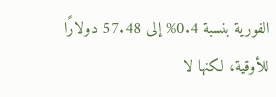الفورية بنسبة 0.4% إلى 57.48 دولارًا للأوقية، لكنها لا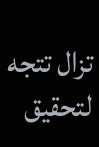تزال تتجه لتحقيق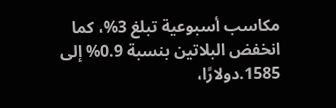مكاسب أسبوعية تبلغ 3%، كما انخفض البلاتين بنسبة 0.9% إلى 1585.دولارًا،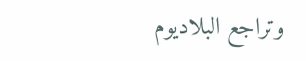وتراجع البلاديوم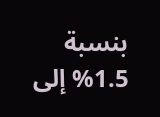بنسبة 1.5% إلى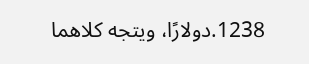1238.دولارًا، ويتجه كلاهما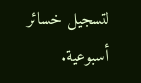لتسجيل خسائر أسبوعية.